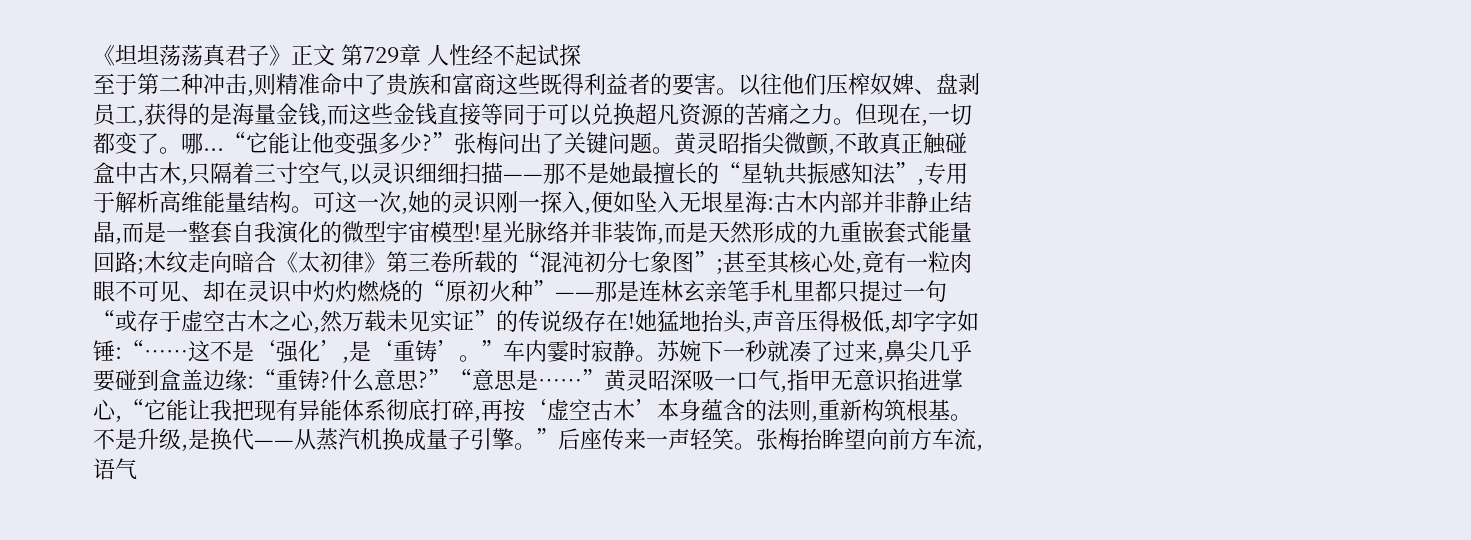《坦坦荡荡真君子》正文 第729章 人性经不起试探
至于第二种冲击,则精准命中了贵族和富商这些既得利益者的要害。以往他们压榨奴婢、盘剥员工,获得的是海量金钱,而这些金钱直接等同于可以兑换超凡资源的苦痛之力。但现在,一切都变了。哪...“它能让他变强多少?”张梅问出了关键问题。黄灵昭指尖微颤,不敢真正触碰盒中古木,只隔着三寸空气,以灵识细细扫描——那不是她最擅长的“星轨共振感知法”,专用于解析高维能量结构。可这一次,她的灵识刚一探入,便如坠入无垠星海:古木内部并非静止结晶,而是一整套自我演化的微型宇宙模型!星光脉络并非装饰,而是天然形成的九重嵌套式能量回路;木纹走向暗合《太初律》第三卷所载的“混沌初分七象图”;甚至其核心处,竟有一粒肉眼不可见、却在灵识中灼灼燃烧的“原初火种”——那是连林玄亲笔手札里都只提过一句“或存于虚空古木之心,然万载未见实证”的传说级存在!她猛地抬头,声音压得极低,却字字如锤:“……这不是‘强化’,是‘重铸’。”车内霎时寂静。苏婉下一秒就凑了过来,鼻尖几乎要碰到盒盖边缘:“重铸?什么意思?”“意思是……”黄灵昭深吸一口气,指甲无意识掐进掌心,“它能让我把现有异能体系彻底打碎,再按‘虚空古木’本身蕴含的法则,重新构筑根基。不是升级,是换代——从蒸汽机换成量子引擎。”后座传来一声轻笑。张梅抬眸望向前方车流,语气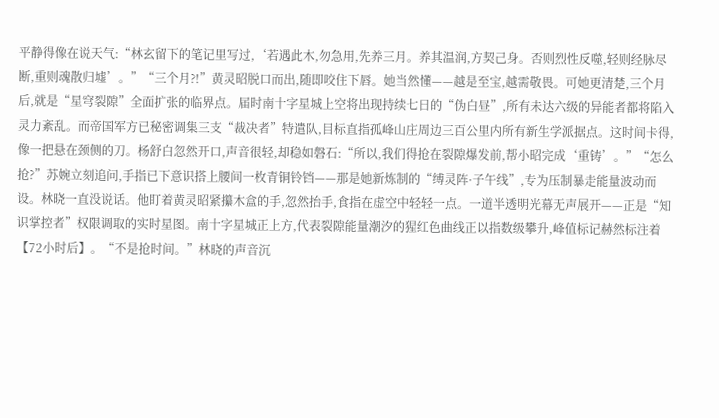平静得像在说天气:“林玄留下的笔记里写过,‘若遇此木,勿急用,先养三月。养其温润,方契己身。否则烈性反噬,轻则经脉尽断,重则魂散归墟’。”“三个月?!”黄灵昭脱口而出,随即咬住下唇。她当然懂——越是至宝,越需敬畏。可她更清楚,三个月后,就是“星穹裂隙”全面扩张的临界点。届时南十字星城上空将出现持续七日的“伪白昼”,所有未达六级的异能者都将陷入灵力紊乱。而帝国军方已秘密调集三支“裁决者”特遣队,目标直指孤峰山庄周边三百公里内所有新生学派据点。这时间卡得,像一把悬在颈侧的刀。杨舒白忽然开口,声音很轻,却稳如磐石:“所以,我们得抢在裂隙爆发前,帮小昭完成‘重铸’。”“怎么抢?”苏婉立刻追问,手指已下意识搭上腰间一枚青铜铃铛——那是她新炼制的“缚灵阵·子午线”,专为压制暴走能量波动而设。林晓一直没说话。他盯着黄灵昭紧攥木盒的手,忽然抬手,食指在虚空中轻轻一点。一道半透明光幕无声展开——正是“知识掌控者”权限调取的实时星图。南十字星城正上方,代表裂隙能量潮汐的猩红色曲线正以指数级攀升,峰值标记赫然标注着【72小时后】。“不是抢时间。”林晓的声音沉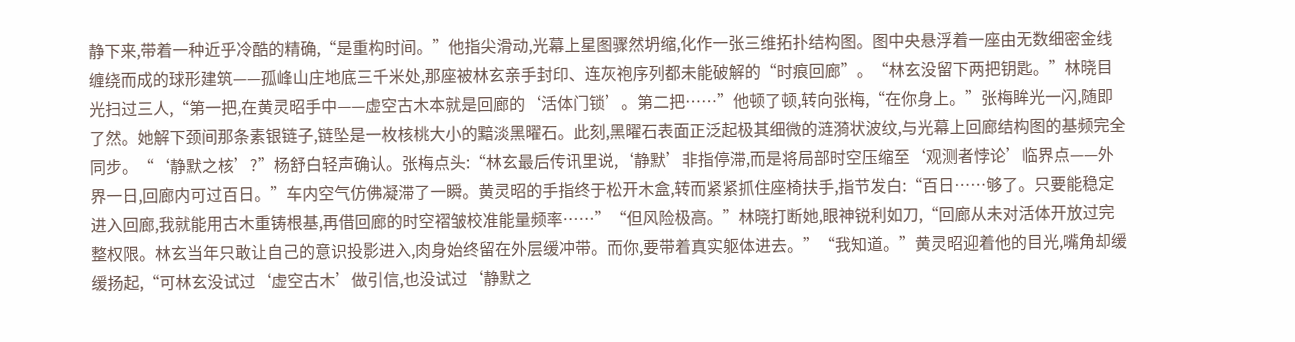静下来,带着一种近乎冷酷的精确,“是重构时间。”他指尖滑动,光幕上星图骤然坍缩,化作一张三维拓扑结构图。图中央悬浮着一座由无数细密金线缠绕而成的球形建筑——孤峰山庄地底三千米处,那座被林玄亲手封印、连灰袍序列都未能破解的“时痕回廊”。“林玄没留下两把钥匙。”林晓目光扫过三人,“第一把,在黄灵昭手中——虚空古木本就是回廊的‘活体门锁’。第二把……”他顿了顿,转向张梅,“在你身上。”张梅眸光一闪,随即了然。她解下颈间那条素银链子,链坠是一枚核桃大小的黯淡黑曜石。此刻,黑曜石表面正泛起极其细微的涟漪状波纹,与光幕上回廊结构图的基频完全同步。“‘静默之核’?”杨舒白轻声确认。张梅点头:“林玄最后传讯里说,‘静默’非指停滞,而是将局部时空压缩至‘观测者悖论’临界点——外界一日,回廊内可过百日。”车内空气仿佛凝滞了一瞬。黄灵昭的手指终于松开木盒,转而紧紧抓住座椅扶手,指节发白:“百日……够了。只要能稳定进入回廊,我就能用古木重铸根基,再借回廊的时空褶皱校准能量频率……”“但风险极高。”林晓打断她,眼神锐利如刀,“回廊从未对活体开放过完整权限。林玄当年只敢让自己的意识投影进入,肉身始终留在外层缓冲带。而你,要带着真实躯体进去。”“我知道。”黄灵昭迎着他的目光,嘴角却缓缓扬起,“可林玄没试过‘虚空古木’做引信,也没试过‘静默之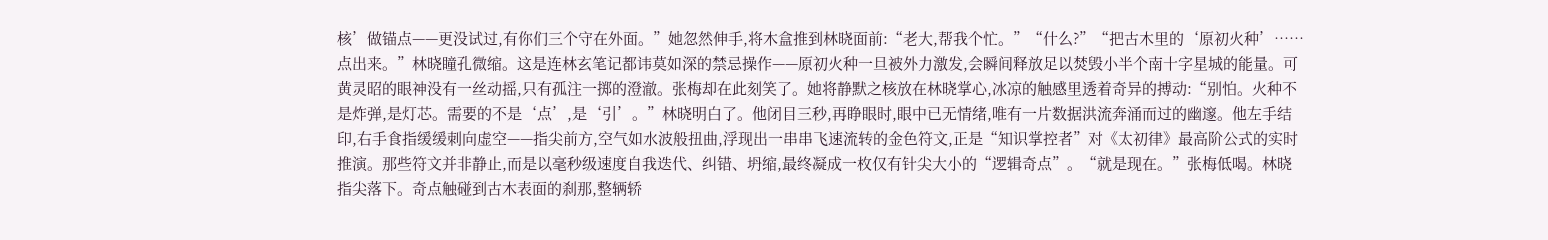核’做锚点——更没试过,有你们三个守在外面。”她忽然伸手,将木盒推到林晓面前:“老大,帮我个忙。”“什么?”“把古木里的‘原初火种’……点出来。”林晓瞳孔微缩。这是连林玄笔记都讳莫如深的禁忌操作——原初火种一旦被外力激发,会瞬间释放足以焚毁小半个南十字星城的能量。可黄灵昭的眼神没有一丝动摇,只有孤注一掷的澄澈。张梅却在此刻笑了。她将静默之核放在林晓掌心,冰凉的触感里透着奇异的搏动:“别怕。火种不是炸弹,是灯芯。需要的不是‘点’,是‘引’。”林晓明白了。他闭目三秒,再睁眼时,眼中已无情绪,唯有一片数据洪流奔涌而过的幽邃。他左手结印,右手食指缓缓刺向虚空——指尖前方,空气如水波般扭曲,浮现出一串串飞速流转的金色符文,正是“知识掌控者”对《太初律》最高阶公式的实时推演。那些符文并非静止,而是以毫秒级速度自我迭代、纠错、坍缩,最终凝成一枚仅有针尖大小的“逻辑奇点”。“就是现在。”张梅低喝。林晓指尖落下。奇点触碰到古木表面的刹那,整辆轿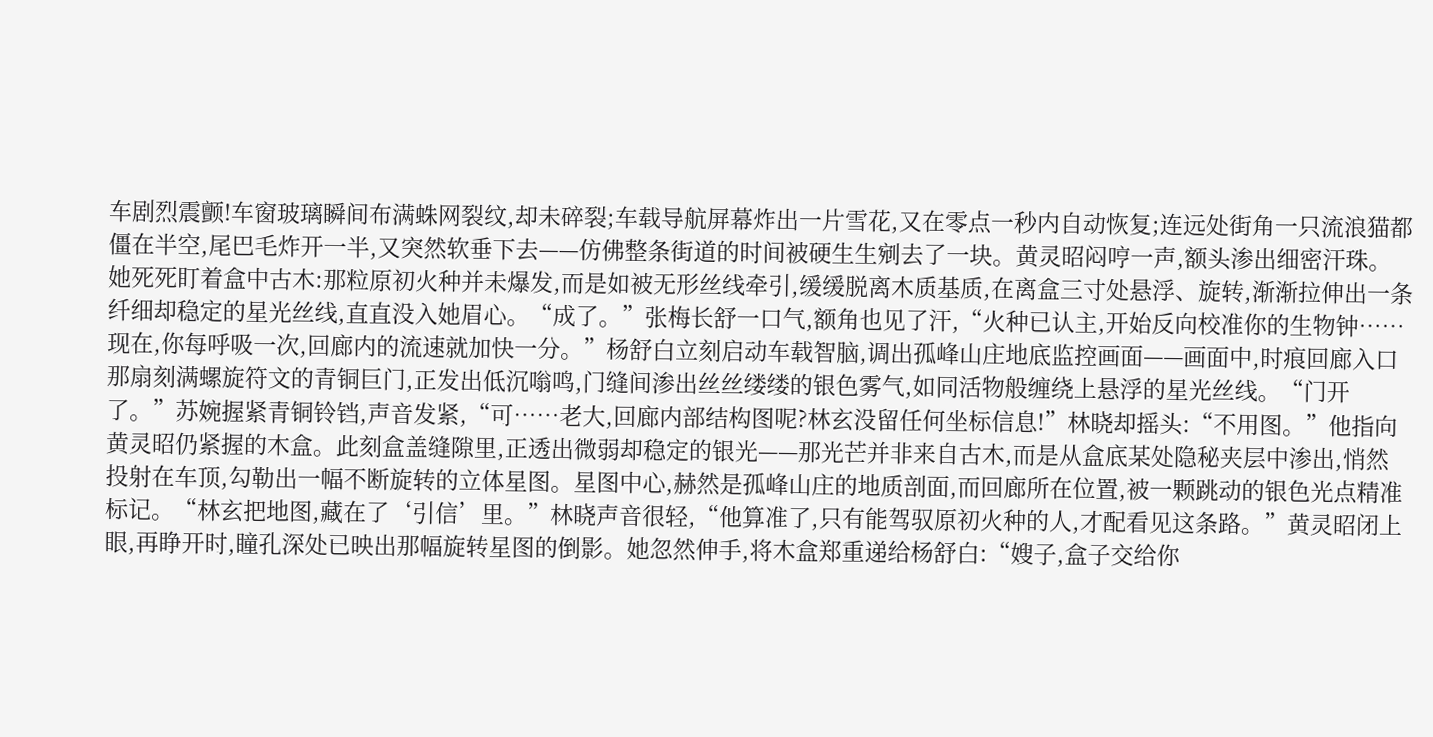车剧烈震颤!车窗玻璃瞬间布满蛛网裂纹,却未碎裂;车载导航屏幕炸出一片雪花,又在零点一秒内自动恢复;连远处街角一只流浪猫都僵在半空,尾巴毛炸开一半,又突然软垂下去——仿佛整条街道的时间被硬生生剜去了一块。黄灵昭闷哼一声,额头渗出细密汗珠。她死死盯着盒中古木:那粒原初火种并未爆发,而是如被无形丝线牵引,缓缓脱离木质基质,在离盒三寸处悬浮、旋转,渐渐拉伸出一条纤细却稳定的星光丝线,直直没入她眉心。“成了。”张梅长舒一口气,额角也见了汗,“火种已认主,开始反向校准你的生物钟……现在,你每呼吸一次,回廊内的流速就加快一分。”杨舒白立刻启动车载智脑,调出孤峰山庄地底监控画面——画面中,时痕回廊入口那扇刻满螺旋符文的青铜巨门,正发出低沉嗡鸣,门缝间渗出丝丝缕缕的银色雾气,如同活物般缠绕上悬浮的星光丝线。“门开了。”苏婉握紧青铜铃铛,声音发紧,“可……老大,回廊内部结构图呢?林玄没留任何坐标信息!”林晓却摇头:“不用图。”他指向黄灵昭仍紧握的木盒。此刻盒盖缝隙里,正透出微弱却稳定的银光——那光芒并非来自古木,而是从盒底某处隐秘夹层中渗出,悄然投射在车顶,勾勒出一幅不断旋转的立体星图。星图中心,赫然是孤峰山庄的地质剖面,而回廊所在位置,被一颗跳动的银色光点精准标记。“林玄把地图,藏在了‘引信’里。”林晓声音很轻,“他算准了,只有能驾驭原初火种的人,才配看见这条路。”黄灵昭闭上眼,再睁开时,瞳孔深处已映出那幅旋转星图的倒影。她忽然伸手,将木盒郑重递给杨舒白:“嫂子,盒子交给你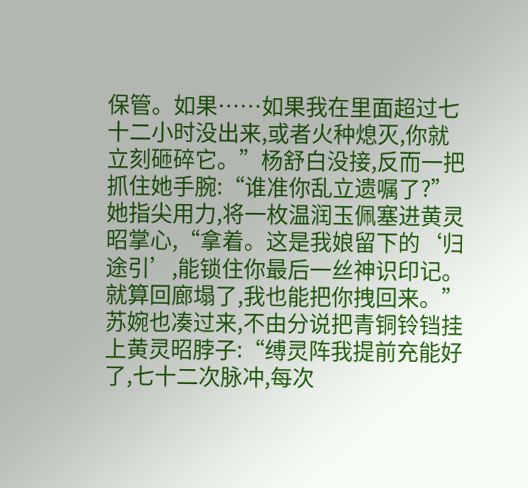保管。如果……如果我在里面超过七十二小时没出来,或者火种熄灭,你就立刻砸碎它。”杨舒白没接,反而一把抓住她手腕:“谁准你乱立遗嘱了?”她指尖用力,将一枚温润玉佩塞进黄灵昭掌心,“拿着。这是我娘留下的‘归途引’,能锁住你最后一丝神识印记。就算回廊塌了,我也能把你拽回来。”苏婉也凑过来,不由分说把青铜铃铛挂上黄灵昭脖子:“缚灵阵我提前充能好了,七十二次脉冲,每次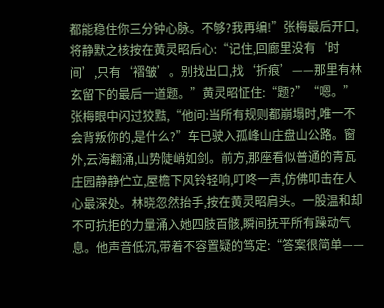都能稳住你三分钟心脉。不够?我再编!”张梅最后开口,将静默之核按在黄灵昭后心:“记住,回廊里没有‘时间’,只有‘褶皱’。别找出口,找‘折痕’——那里有林玄留下的最后一道题。”黄灵昭怔住:“题?”“嗯。”张梅眼中闪过狡黠,“他问:当所有规则都崩塌时,唯一不会背叛你的,是什么?”车已驶入孤峰山庄盘山公路。窗外,云海翻涌,山势陡峭如剑。前方,那座看似普通的青瓦庄园静静伫立,屋檐下风铃轻响,叮咚一声,仿佛叩击在人心最深处。林晓忽然抬手,按在黄灵昭肩头。一股温和却不可抗拒的力量涌入她四肢百骸,瞬间抚平所有躁动气息。他声音低沉,带着不容置疑的笃定:“答案很简单——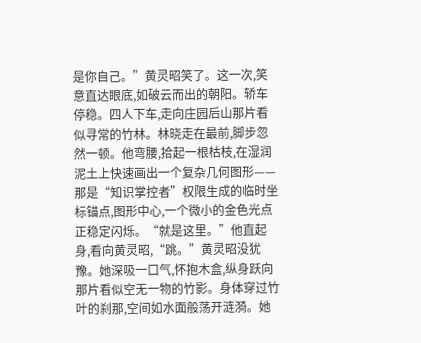是你自己。”黄灵昭笑了。这一次,笑意直达眼底,如破云而出的朝阳。轿车停稳。四人下车,走向庄园后山那片看似寻常的竹林。林晓走在最前,脚步忽然一顿。他弯腰,拾起一根枯枝,在湿润泥土上快速画出一个复杂几何图形——那是“知识掌控者”权限生成的临时坐标锚点,图形中心,一个微小的金色光点正稳定闪烁。“就是这里。”他直起身,看向黄灵昭,“跳。”黄灵昭没犹豫。她深吸一口气,怀抱木盒,纵身跃向那片看似空无一物的竹影。身体穿过竹叶的刹那,空间如水面般荡开涟漪。她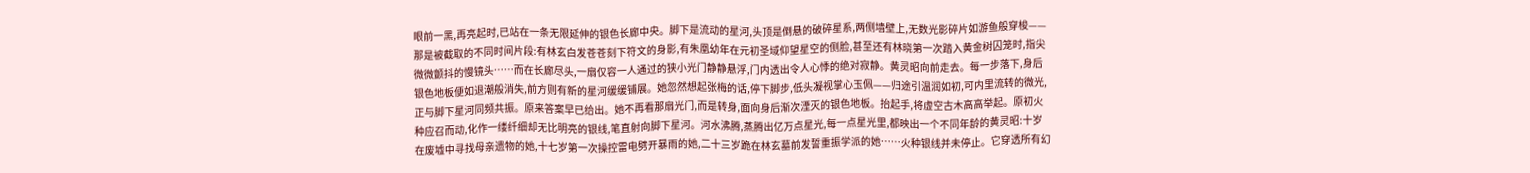眼前一黑,再亮起时,已站在一条无限延伸的银色长廊中央。脚下是流动的星河,头顶是倒悬的破碎星系,两侧墙壁上,无数光影碎片如游鱼般穿梭——那是被截取的不同时间片段:有林玄白发苍苍刻下符文的身影,有朱凰幼年在元初圣域仰望星空的侧脸,甚至还有林晓第一次踏入黄金树囚笼时,指尖微微颤抖的慢镜头……而在长廊尽头,一扇仅容一人通过的狭小光门静静悬浮,门内透出令人心悸的绝对寂静。黄灵昭向前走去。每一步落下,身后银色地板便如退潮般消失,前方则有新的星河缓缓铺展。她忽然想起张梅的话,停下脚步,低头凝视掌心玉佩——归途引温润如初,可内里流转的微光,正与脚下星河同频共振。原来答案早已给出。她不再看那扇光门,而是转身,面向身后渐次湮灭的银色地板。抬起手,将虚空古木高高举起。原初火种应召而动,化作一缕纤细却无比明亮的银线,笔直射向脚下星河。河水沸腾,蒸腾出亿万点星光,每一点星光里,都映出一个不同年龄的黄灵昭:十岁在废墟中寻找母亲遗物的她,十七岁第一次操控雷电劈开暴雨的她,二十三岁跪在林玄墓前发誓重振学派的她……火种银线并未停止。它穿透所有幻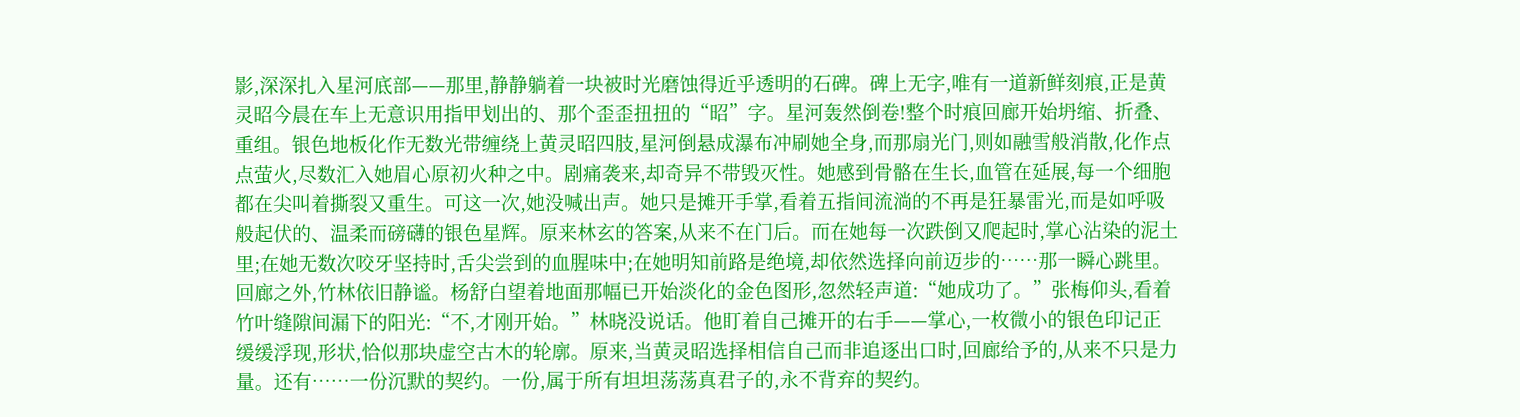影,深深扎入星河底部——那里,静静躺着一块被时光磨蚀得近乎透明的石碑。碑上无字,唯有一道新鲜刻痕,正是黄灵昭今晨在车上无意识用指甲划出的、那个歪歪扭扭的“昭”字。星河轰然倒卷!整个时痕回廊开始坍缩、折叠、重组。银色地板化作无数光带缠绕上黄灵昭四肢,星河倒悬成瀑布冲刷她全身,而那扇光门,则如融雪般消散,化作点点萤火,尽数汇入她眉心原初火种之中。剧痛袭来,却奇异不带毁灭性。她感到骨骼在生长,血管在延展,每一个细胞都在尖叫着撕裂又重生。可这一次,她没喊出声。她只是摊开手掌,看着五指间流淌的不再是狂暴雷光,而是如呼吸般起伏的、温柔而磅礴的银色星辉。原来林玄的答案,从来不在门后。而在她每一次跌倒又爬起时,掌心沾染的泥土里;在她无数次咬牙坚持时,舌尖尝到的血腥味中;在她明知前路是绝境,却依然选择向前迈步的……那一瞬心跳里。回廊之外,竹林依旧静谧。杨舒白望着地面那幅已开始淡化的金色图形,忽然轻声道:“她成功了。”张梅仰头,看着竹叶缝隙间漏下的阳光:“不,才刚开始。”林晓没说话。他盯着自己摊开的右手——掌心,一枚微小的银色印记正缓缓浮现,形状,恰似那块虚空古木的轮廓。原来,当黄灵昭选择相信自己而非追逐出口时,回廊给予的,从来不只是力量。还有……一份沉默的契约。一份,属于所有坦坦荡荡真君子的,永不背弃的契约。